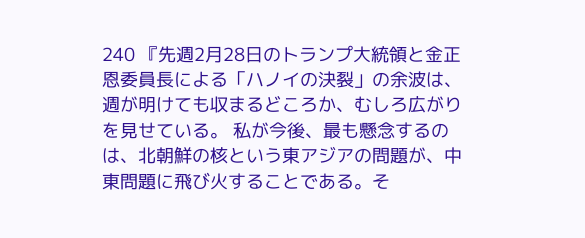240 『先週2月28日のトランプ大統領と金正恩委員長による「ハノイの決裂」の余波は、週が明けても収まるどころか、むしろ広がりを見せている。 私が今後、最も懸念するのは、北朝鮮の核という東アジアの問題が、中東問題に飛び火することである。そ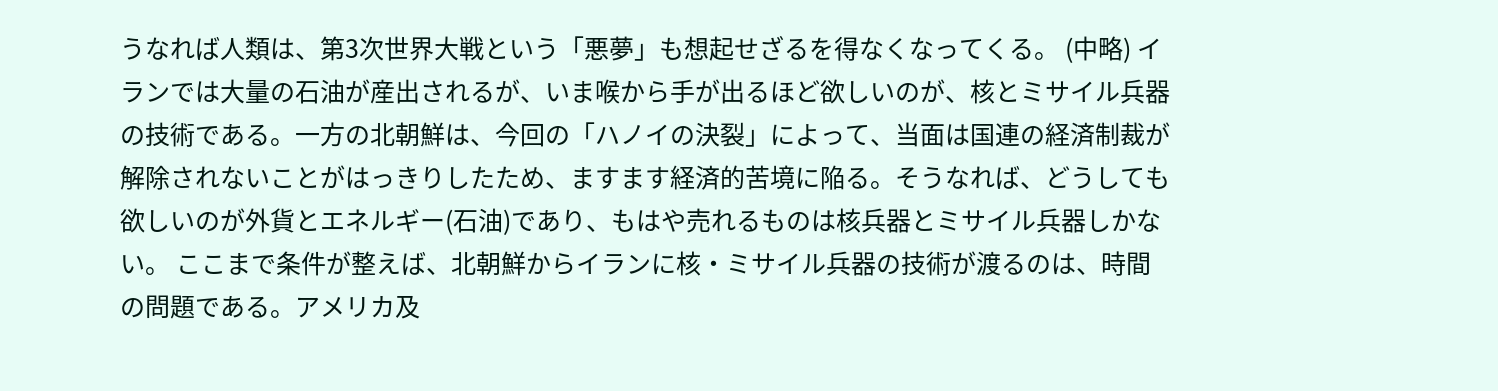うなれば人類は、第3次世界大戦という「悪夢」も想起せざるを得なくなってくる。 (中略) イランでは大量の石油が産出されるが、いま喉から手が出るほど欲しいのが、核とミサイル兵器の技術である。一方の北朝鮮は、今回の「ハノイの決裂」によって、当面は国連の経済制裁が解除されないことがはっきりしたため、ますます経済的苦境に陥る。そうなれば、どうしても欲しいのが外貨とエネルギー(石油)であり、もはや売れるものは核兵器とミサイル兵器しかない。 ここまで条件が整えば、北朝鮮からイランに核・ミサイル兵器の技術が渡るのは、時間の問題である。アメリカ及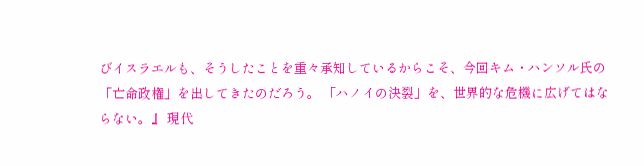びイスラエルも、そうしたことを重々承知しているからこそ、今回キム・ハンソル氏の「亡命政権」を出してきたのだろう。 「ハノイの決裂」を、世界的な危機に広げてはならない。』 現代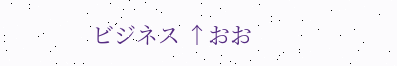ビジネス ↑おお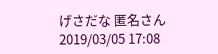げさだな 匿名さん2019/03/05 17:08